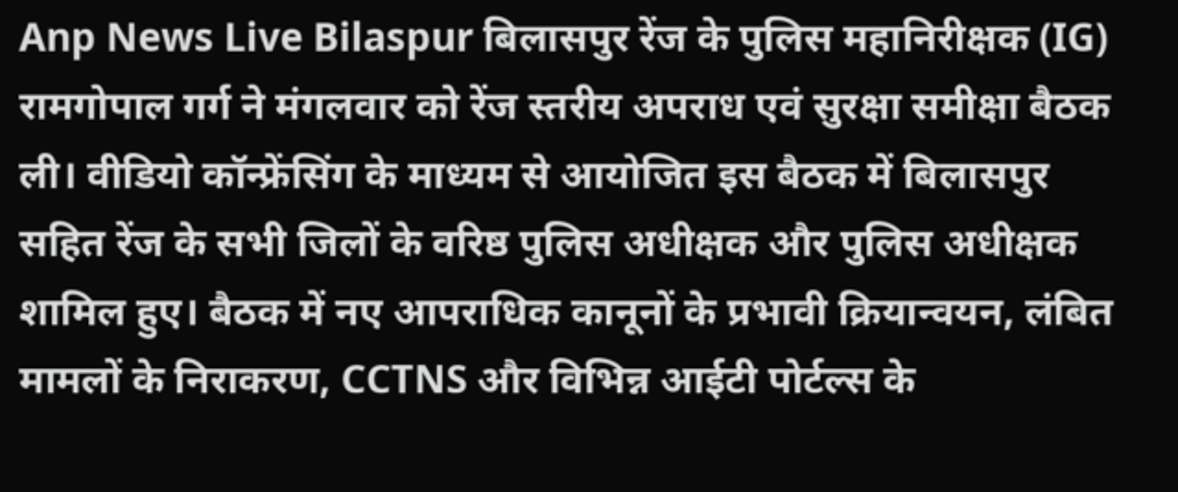Anp News Live Bilaspur बिलासपुर रेंज के पुलिस महानिरीक्षक (IG) रामगोपाल गर्ग ने मंगलवार को रेंज स्तरीय अपराध एवं सुरक्षा समीक्षा बैठक ली। वीडियो कॉन्फ्रेंसिंग के माध्यम से आयोजित इस बैठक में बिलासपुर सहित रेंज के सभी जिलों के वरिष्ठ पुलिस अधीक्षक और पुलिस अधीक्षक शामिल हुए। बैठक में नए आपराधिक कानूनों के प्रभावी क्रियान्वयन, लंबित मामलों के निराकरण, CCTNS और विभिन्न आईटी पोर्टल्स के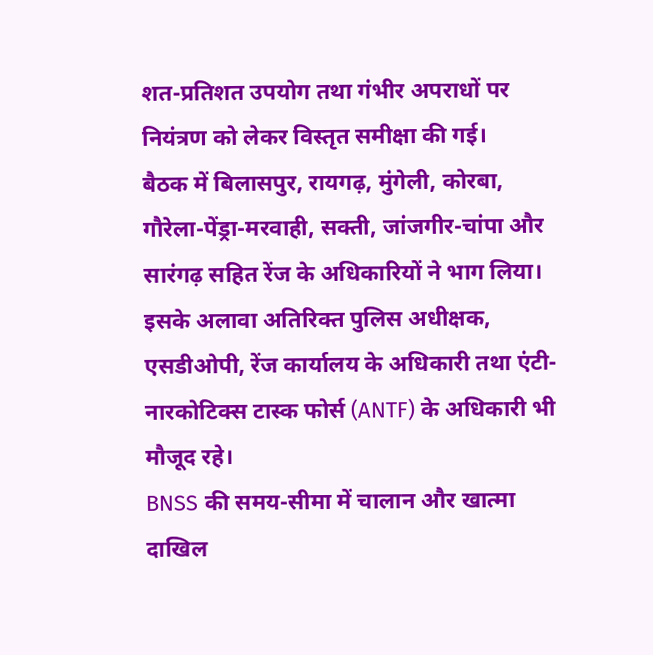शत-प्रतिशत उपयोग तथा गंभीर अपराधों पर नियंत्रण को लेकर विस्तृत समीक्षा की गई।
बैठक में बिलासपुर, रायगढ़, मुंगेली, कोरबा, गौरेला-पेंड्रा-मरवाही, सक्ती, जांजगीर-चांपा और सारंगढ़ सहित रेंज के अधिकारियों ने भाग लिया। इसके अलावा अतिरिक्त पुलिस अधीक्षक, एसडीओपी, रेंज कार्यालय के अधिकारी तथा एंटी-नारकोटिक्स टास्क फोर्स (ANTF) के अधिकारी भी मौजूद रहे।
BNSS की समय-सीमा में चालान और खात्मा दाखिल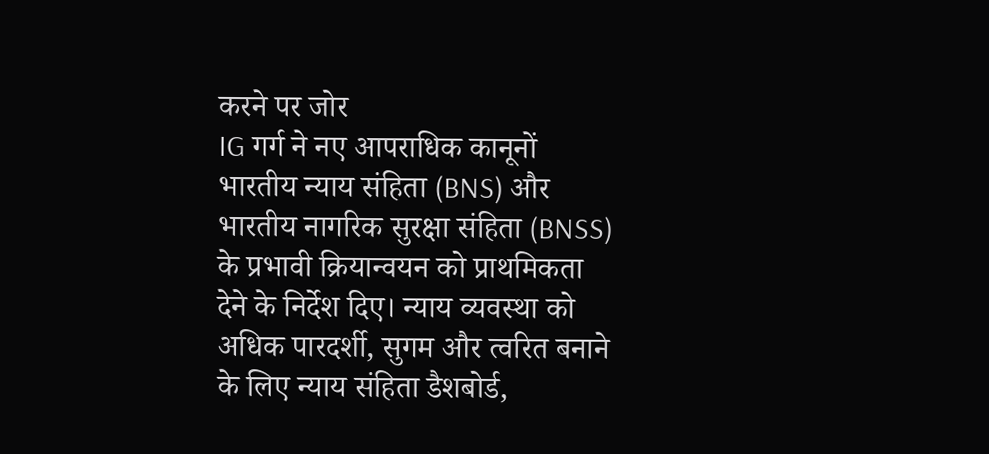करने पर जोर
IG गर्ग ने नए आपराधिक कानूनों भारतीय न्याय संहिता (BNS) और भारतीय नागरिक सुरक्षा संहिता (BNSS) के प्रभावी क्रियान्वयन को प्राथमिकता देने के निर्देश दिए। न्याय व्यवस्था को अधिक पारदर्शी, सुगम और त्वरित बनाने के लिए न्याय संहिता डैशबोर्ड,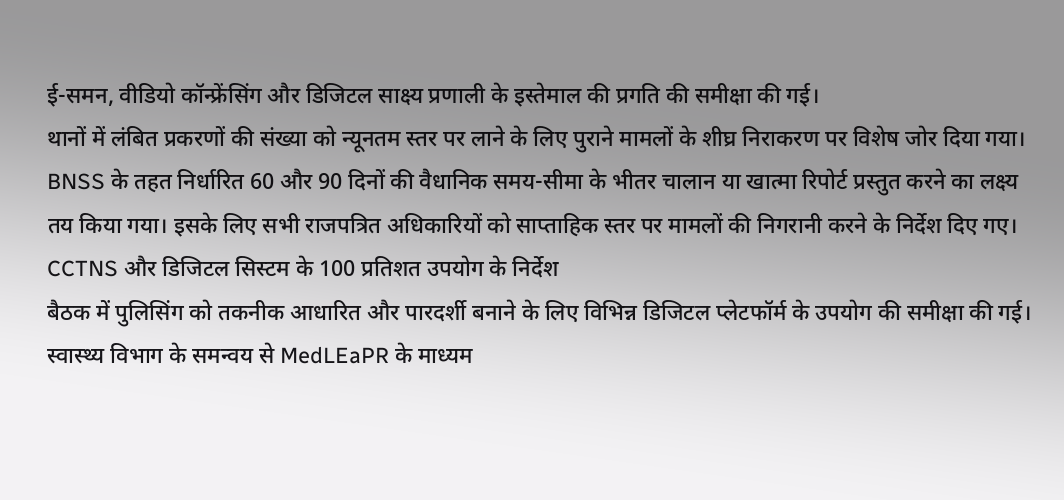ई-समन, वीडियो कॉन्फ्रेंसिंग और डिजिटल साक्ष्य प्रणाली के इस्तेमाल की प्रगति की समीक्षा की गई।
थानों में लंबित प्रकरणों की संख्या को न्यूनतम स्तर पर लाने के लिए पुराने मामलों के शीघ्र निराकरण पर विशेष जोर दिया गया। BNSS के तहत निर्धारित 60 और 90 दिनों की वैधानिक समय-सीमा के भीतर चालान या खात्मा रिपोर्ट प्रस्तुत करने का लक्ष्य तय किया गया। इसके लिए सभी राजपत्रित अधिकारियों को साप्ताहिक स्तर पर मामलों की निगरानी करने के निर्देश दिए गए।
CCTNS और डिजिटल सिस्टम के 100 प्रतिशत उपयोग के निर्देश
बैठक में पुलिसिंग को तकनीक आधारित और पारदर्शी बनाने के लिए विभिन्न डिजिटल प्लेटफॉर्म के उपयोग की समीक्षा की गई। स्वास्थ्य विभाग के समन्वय से MedLEaPR के माध्यम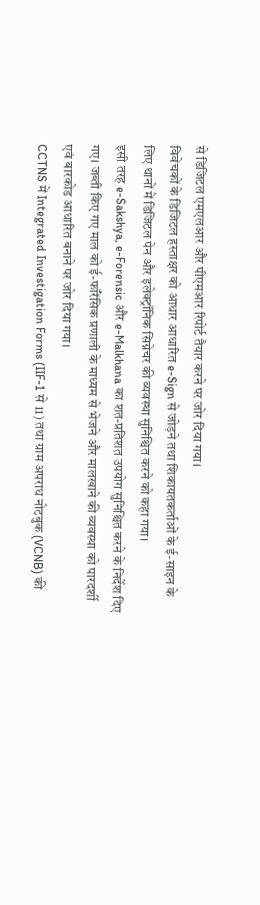से डिजिटल एमएलआर और पीएमआर रिपोर्ट तैयार करने पर जोर दिया गया।
विवेचकों के डिजिटल हस्ताक्षर को आधार आधारित e-Sign से जोड़ने तथा शिकायतकर्ताओं के ई-साइन के लिए थानों में डिजिटल पेन और इलेक्ट्रॉनिक सिग्नेचर की व्यवस्था सुनिश्चित करने को कहा गया।
इसी तरह e-Sakshya, e-Forensic और e-Malkhana का शत-प्रतिशत उपयोग सुनिश्चित करने के निर्देश दिए गए। जब्ती किए गए माल को ई-फॉरेंसिक प्रणाली के माध्यम से भेजने और मालखाने की व्यवस्था को पारदर्शी एवं बारकोड आधारित बनाने पर जोर दिया गया।
CCTNS में Integrated Investigation Forms (IIF-1 से 11) तथा ग्राम अपराध नोटबुक (VCNB) की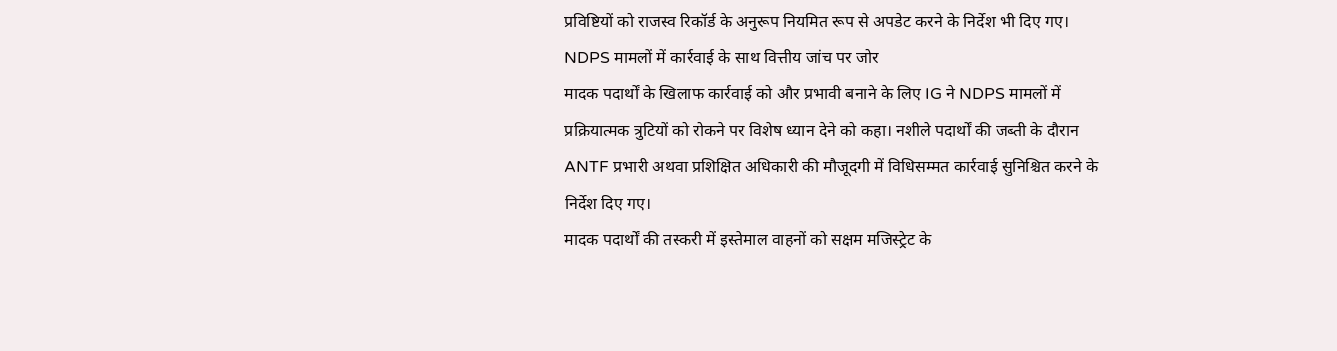प्रविष्टियों को राजस्व रिकॉर्ड के अनुरूप नियमित रूप से अपडेट करने के निर्देश भी दिए गए।
NDPS मामलों में कार्रवाई के साथ वित्तीय जांच पर जोर
मादक पदार्थों के खिलाफ कार्रवाई को और प्रभावी बनाने के लिए IG ने NDPS मामलों में प्रक्रियात्मक त्रुटियों को रोकने पर विशेष ध्यान देने को कहा। नशीले पदार्थों की जब्ती के दौरान ANTF प्रभारी अथवा प्रशिक्षित अधिकारी की मौजूदगी में विधिसम्मत कार्रवाई सुनिश्चित करने के निर्देश दिए गए।
मादक पदार्थों की तस्करी में इस्तेमाल वाहनों को सक्षम मजिस्ट्रेट के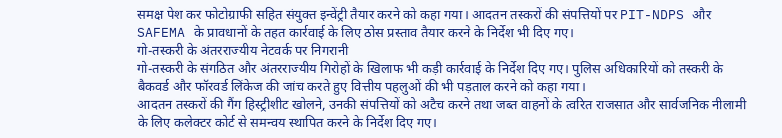समक्ष पेश कर फोटोग्राफी सहित संयुक्त इन्वेंट्री तैयार करने को कहा गया। आदतन तस्करों की संपत्तियों पर PIT-NDPS और SAFEMA के प्रावधानों के तहत कार्रवाई के लिए ठोस प्रस्ताव तैयार करने के निर्देश भी दिए गए।
गो-तस्करी के अंतरराज्यीय नेटवर्क पर निगरानी
गो-तस्करी के संगठित और अंतरराज्यीय गिरोहों के खिलाफ भी कड़ी कार्रवाई के निर्देश दिए गए। पुलिस अधिकारियों को तस्करी के बैकवर्ड और फॉरवर्ड लिंकेज की जांच करते हुए वित्तीय पहलुओं की भी पड़ताल करने को कहा गया।
आदतन तस्करों की गैंग हिस्ट्रीशीट खोलने, उनकी संपत्तियों को अटैच करने तथा जब्त वाहनों के त्वरित राजसात और सार्वजनिक नीलामी के लिए कलेक्टर कोर्ट से समन्वय स्थापित करने के निर्देश दिए गए।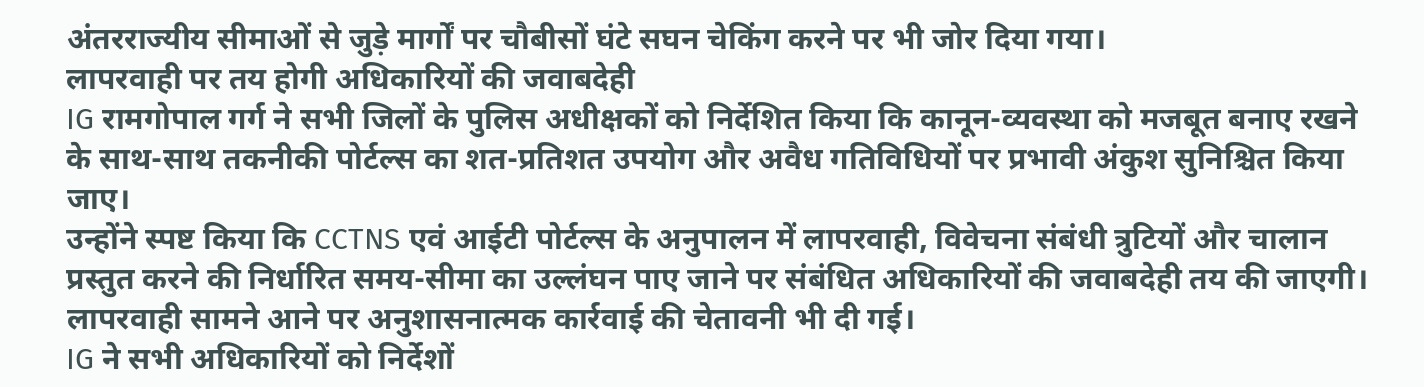अंतरराज्यीय सीमाओं से जुड़े मार्गों पर चौबीसों घंटे सघन चेकिंग करने पर भी जोर दिया गया।
लापरवाही पर तय होगी अधिकारियों की जवाबदेही
IG रामगोपाल गर्ग ने सभी जिलों के पुलिस अधीक्षकों को निर्देशित किया कि कानून-व्यवस्था को मजबूत बनाए रखने के साथ-साथ तकनीकी पोर्टल्स का शत-प्रतिशत उपयोग और अवैध गतिविधियों पर प्रभावी अंकुश सुनिश्चित किया जाए।
उन्होंने स्पष्ट किया कि CCTNS एवं आईटी पोर्टल्स के अनुपालन में लापरवाही, विवेचना संबंधी त्रुटियों और चालान प्रस्तुत करने की निर्धारित समय-सीमा का उल्लंघन पाए जाने पर संबंधित अधिकारियों की जवाबदेही तय की जाएगी। लापरवाही सामने आने पर अनुशासनात्मक कार्रवाई की चेतावनी भी दी गई।
IG ने सभी अधिकारियों को निर्देशों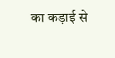का कड़ाई से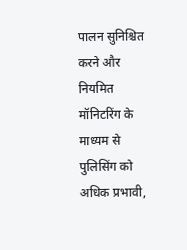पालन सुनिश्चित करने और नियमित मॉनिटरिंग के माध्यम से पुलिसिंग को अधिक प्रभावी,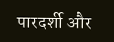पारदर्शी और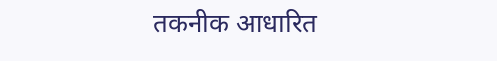तकनीक आधारित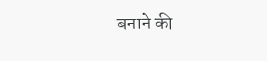बनाने की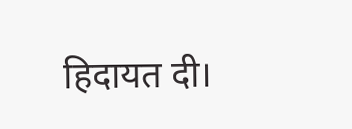हिदायत दी।